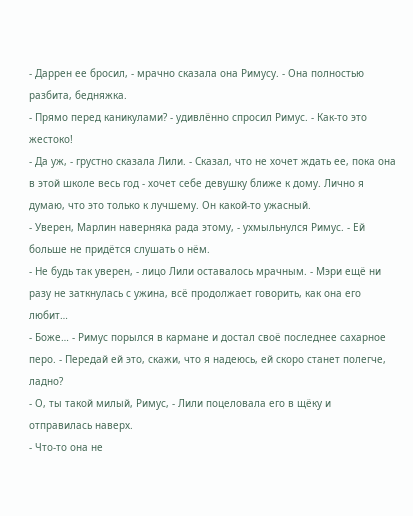- Даррен ее бросил, - мрачно сказала она Римусу. - Она полностью разбита, бедняжка.
- Прямо перед каникулами? - удивлённо спросил Римус. - Как-то это жестоко!
- Да уж, - грустно сказала Лили. - Сказал, что не хочет ждать ее, пока она в этой школе весь год - хочет себе девушку ближе к дому. Лично я думаю, что это только к лучшему. Он какой-то ужасный.
- Уверен, Марлин наверняка рада этому, - ухмыльнулся Римус. - Ей больше не придётся слушать о нём.
- Не будь так уверен, - лицо Лили оставалось мрачным. - Мэри ещё ни разу не заткнулась с ужина, всё продолжает говорить, как она его любит…
- Боже… - Римус порылся в кармане и достал своё последнее сахарное перо. - Передай ей это, скажи, что я надеюсь, ей скоро станет полегче, ладно?
- О, ты такой милый, Римус, - Лили поцеловала его в щёку и отправилась наверх.
- Что-то она не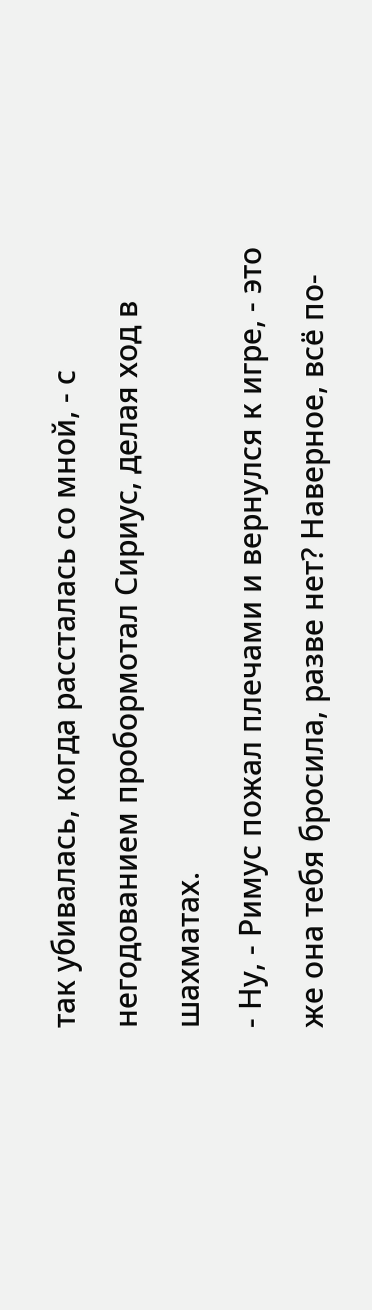так убивалась, когда рассталась со мной, - с негодованием пробормотал Сириус, делая ход в шахматах.
- Ну, - Римус пожал плечами и вернулся к игре, - это же она тебя бросила, разве нет? Наверное, всё по-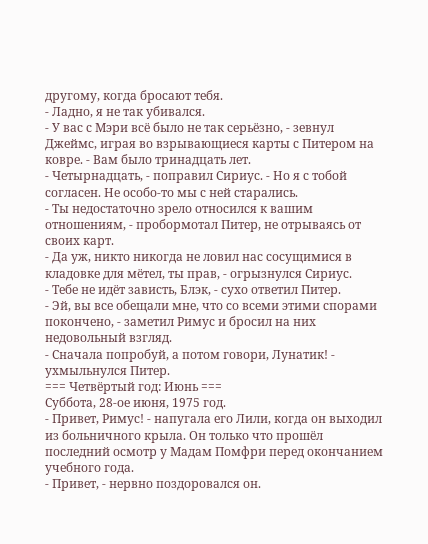другому, когда бросают тебя.
- Ладно, я не так убивался.
- У вас с Мэри всё было не так серьёзно, - зевнул Джеймс, играя во взрывающиеся карты с Питером на ковре. - Вам было тринадцать лет.
- Четырнадцать, - поправил Сириус. - Но я с тобой согласен. Не особо-то мы с ней старались.
- Ты недостаточно зрело относился к вашим отношениям, - пробормотал Питер, не отрываясь от своих карт.
- Да уж, никто никогда не ловил нас сосущимися в кладовке для мётел, ты прав, - огрызнулся Сириус.
- Тебе не идёт зависть, Блэк, - сухо ответил Питер.
- Эй, вы все обещали мне, что со всеми этими спорами покончено, - заметил Римус и бросил на них недовольный взгляд.
- Сначала попробуй, а потом говори, Лунатик! - ухмыльнулся Питер.
=== Четвёртый год: Июнь ===
Суббота, 28-ое июня, 1975 год.
- Привет, Римус! - напугала его Лили, когда он выходил из больничного крыла. Он только что прошёл последний осмотр у Мадам Помфри перед окончанием учебного года.
- Привет, - нервно поздоровался он.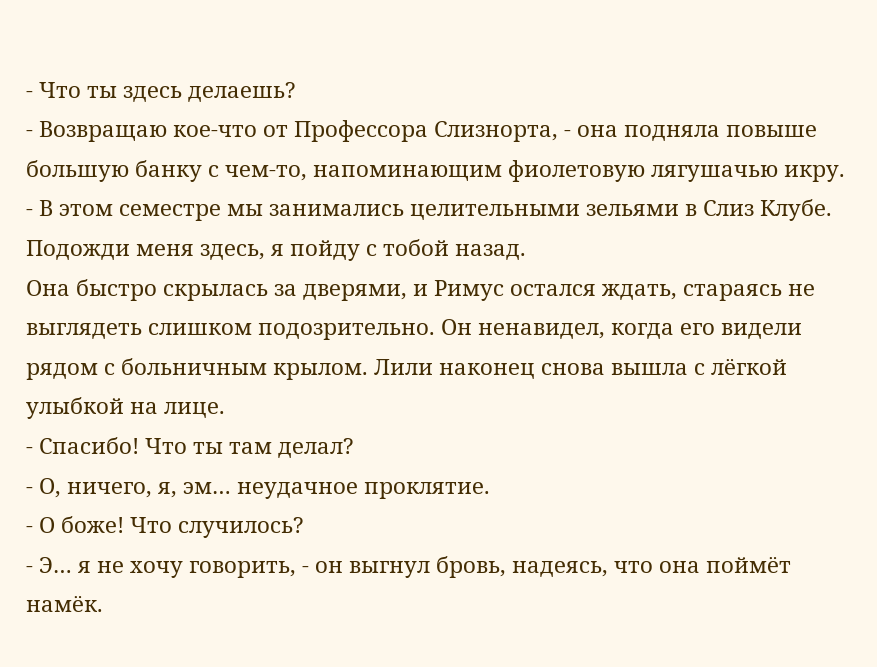- Что ты здесь делаешь?
- Возвращаю кое-что от Профессора Слизнорта, - она подняла повыше большую банку с чем-то, напоминающим фиолетовую лягушачью икру. - В этом семестре мы занимались целительными зельями в Слиз Клубе. Подожди меня здесь, я пойду с тобой назад.
Она быстро скрылась за дверями, и Римус остался ждать, стараясь не выглядеть слишком подозрительно. Он ненавидел, когда его видели рядом с больничным крылом. Лили наконец снова вышла с лёгкой улыбкой на лице.
- Спасибо! Что ты там делал?
- О, ничего, я, эм… неудачное проклятие.
- О боже! Что случилось?
- Э… я не хочу говорить, - он выгнул бровь, надеясь, что она поймёт намёк.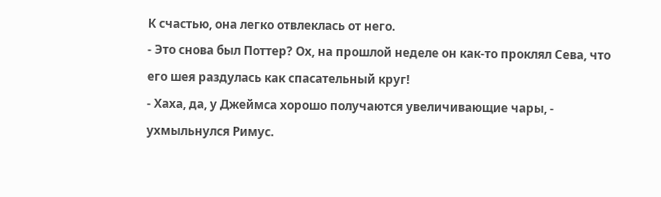К счастью, она легко отвлеклась от него.
- Это снова был Поттер? Ох, на прошлой неделе он как-то проклял Сева, что его шея раздулась как спасательный круг!
- Хаха, да, у Джеймса хорошо получаются увеличивающие чары, - ухмыльнулся Римус.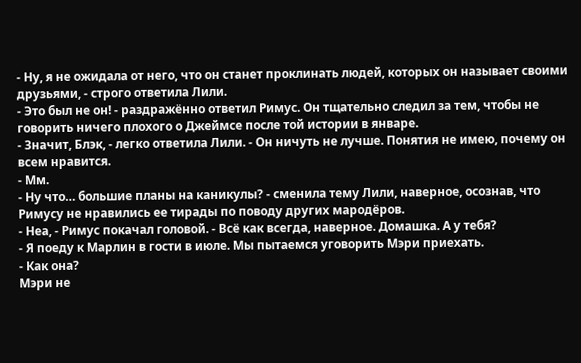- Ну, я не ожидала от него, что он станет проклинать людей, которых он называет своими друзьями, - строго ответила Лили.
- Это был не он! - раздражённо ответил Римус. Он тщательно следил за тем, чтобы не говорить ничего плохого о Джеймсе после той истории в январе.
- Значит, Блэк, - легко ответила Лили. - Он ничуть не лучше. Понятия не имею, почему он всем нравится.
- Мм.
- Ну что… большие планы на каникулы? - сменила тему Лили, наверное, осознав, что Римусу не нравились ее тирады по поводу других мародёров.
- Неа, - Римус покачал головой. - Всё как всегда, наверное. Домашка. А у тебя?
- Я поеду к Марлин в гости в июле. Мы пытаемся уговорить Мэри приехать.
- Как она?
Мэри не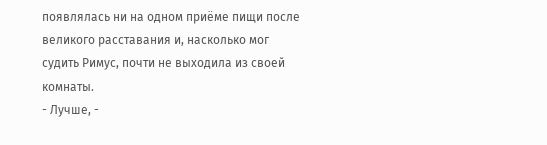появлялась ни на одном приёме пищи после великого расставания и, насколько мог судить Римус, почти не выходила из своей комнаты.
- Лучше, -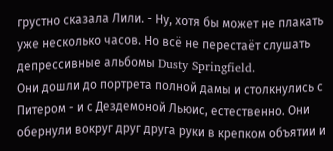грустно сказала Лили. - Ну, хотя бы может не плакать уже несколько часов. Но всё не перестаёт слушать депрессивные альбомы Dusty Springfield.
Они дошли до портрета полной дамы и столкнулись с Питером - и с Дездемоной Льюис, естественно. Они обернули вокруг друг друга руки в крепком объятии и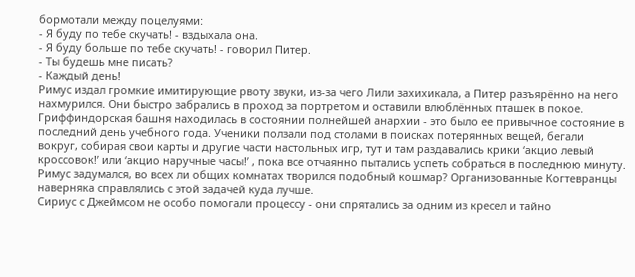бормотали между поцелуями:
- Я буду по тебе скучать! - вздыхала она.
- Я буду больше по тебе скучать! - говорил Питер.
- Ты будешь мне писать?
- Каждый день!
Римус издал громкие имитирующие рвоту звуки, из-за чего Лили захихикала, а Питер разъярённо на него нахмурился. Они быстро забрались в проход за портретом и оставили влюблённых пташек в покое.
Гриффиндорская башня находилась в состоянии полнейшей анархии - это было ее привычное состояние в последний день учебного года. Ученики ползали под столами в поисках потерянных вещей, бегали вокруг, собирая свои карты и другие части настольных игр, тут и там раздавались крики ‘акцио левый кроссовок!’ или ‘акцио наручные часы!’ , пока все отчаянно пытались успеть собраться в последнюю минуту. Римус задумался, во всех ли общих комнатах творился подобный кошмар? Организованные Когтевранцы наверняка справлялись с этой задачей куда лучше.
Сириус с Джеймсом не особо помогали процессу - они спрятались за одним из кресел и тайно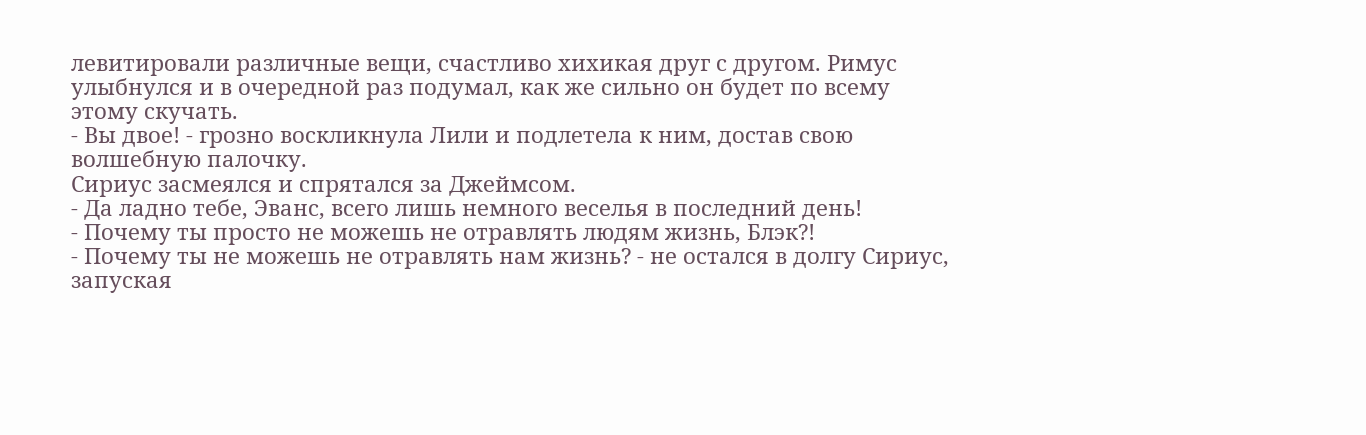левитировали различные вещи, счастливо хихикая друг с другом. Римус улыбнулся и в очередной раз подумал, как же сильно он будет по всему этому скучать.
- Вы двое! - грозно воскликнула Лили и подлетела к ним, достав свою волшебную палочку.
Сириус засмеялся и спрятался за Джеймсом.
- Да ладно тебе, Эванс, всего лишь немного веселья в последний день!
- Почему ты просто не можешь не отравлять людям жизнь, Блэк?!
- Почему ты не можешь не отравлять нам жизнь? - не остался в долгу Сириус, запуская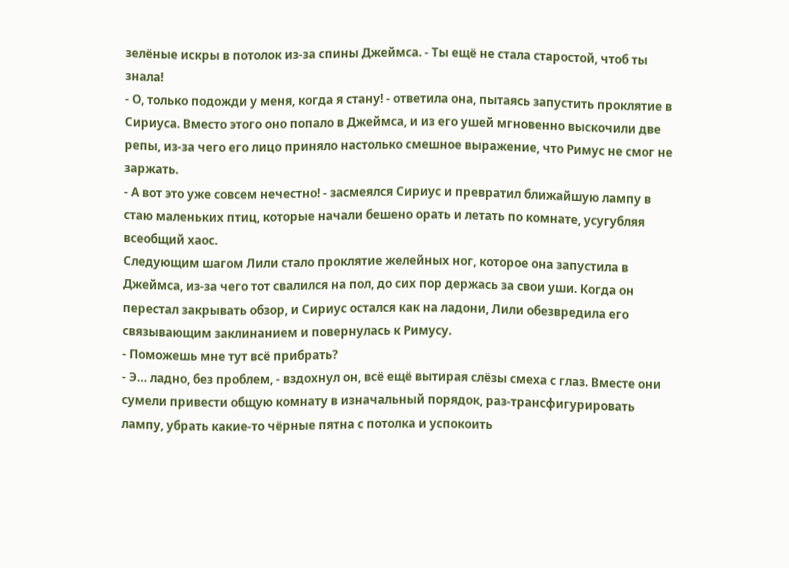зелёные искры в потолок из-за спины Джеймса. - Ты ещё не стала старостой, чтоб ты знала!
- О, только подожди у меня, когда я стану! - ответила она, пытаясь запустить проклятие в Сириуса. Вместо этого оно попало в Джеймса, и из его ушей мгновенно выскочили две репы, из-за чего его лицо приняло настолько смешное выражение, что Римус не смог не заржать.
- А вот это уже совсем нечестно! - засмеялся Сириус и превратил ближайшую лампу в стаю маленьких птиц, которые начали бешено орать и летать по комнате, усугубляя всеобщий хаос.
Следующим шагом Лили стало проклятие желейных ног, которое она запустила в Джеймса, из-за чего тот свалился на пол, до сих пор держась за свои уши. Когда он перестал закрывать обзор, и Сириус остался как на ладони, Лили обезвредила его связывающим заклинанием и повернулась к Римусу.
- Поможешь мне тут всё прибрать?
- Э… ладно, без проблем, - вздохнул он, всё ещё вытирая слёзы смеха с глаз. Вместе они сумели привести общую комнату в изначальный порядок, раз-трансфигурировать лампу, убрать какие-то чёрные пятна с потолка и успокоить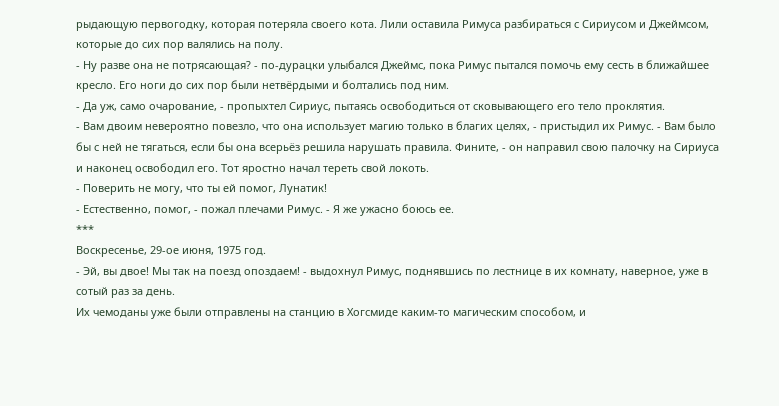рыдающую первогодку, которая потеряла своего кота. Лили оставила Римуса разбираться с Сириусом и Джеймсом, которые до сих пор валялись на полу.
- Ну разве она не потрясающая? - по-дурацки улыбался Джеймс, пока Римус пытался помочь ему сесть в ближайшее кресло. Его ноги до сих пор были нетвёрдыми и болтались под ним.
- Да уж, само очарование, - пропыхтел Сириус, пытаясь освободиться от сковывающего его тело проклятия.
- Вам двоим невероятно повезло, что она использует магию только в благих целях, - пристыдил их Римус. - Вам было бы с ней не тягаться, если бы она всерьёз решила нарушать правила. Фините, - он направил свою палочку на Сириуса и наконец освободил его. Тот яростно начал тереть свой локоть.
- Поверить не могу, что ты ей помог, Лунатик!
- Естественно, помог, - пожал плечами Римус. - Я же ужасно боюсь ее.
***
Воскресенье, 29-ое июня, 1975 год.
- Эй, вы двое! Мы так на поезд опоздаем! - выдохнул Римус, поднявшись по лестнице в их комнату, наверное, уже в сотый раз за день.
Их чемоданы уже были отправлены на станцию в Хогсмиде каким-то магическим способом, и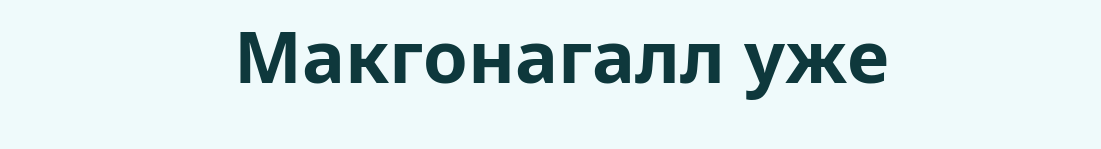Макгонагалл уже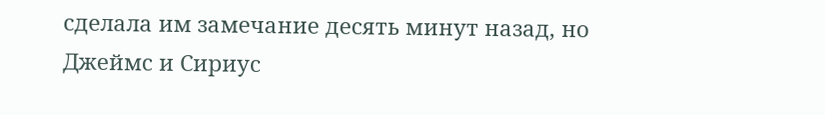сделала им замечание десять минут назад, но Джеймс и Сириус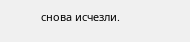снова исчезли.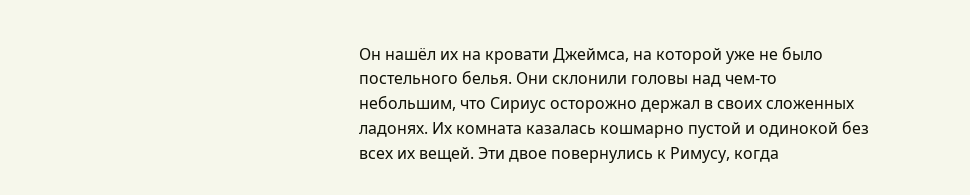Он нашёл их на кровати Джеймса, на которой уже не было постельного белья. Они склонили головы над чем-то небольшим, что Сириус осторожно держал в своих сложенных ладонях. Их комната казалась кошмарно пустой и одинокой без всех их вещей. Эти двое повернулись к Римусу, когда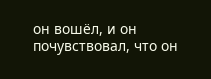он вошёл, и он почувствовал, что он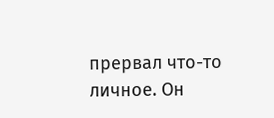прервал что-то личное. Он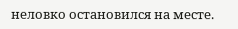неловко остановился на месте.